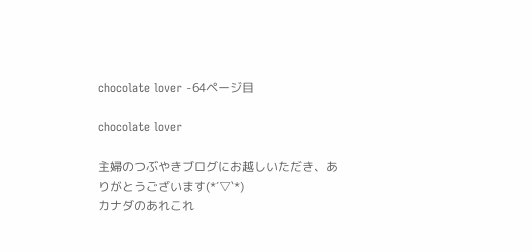chocolate lover -64ページ目

chocolate lover

主婦のつぶやきブログにお越しいただき、ありがとうございます(*´▽`*)
カナダのあれこれ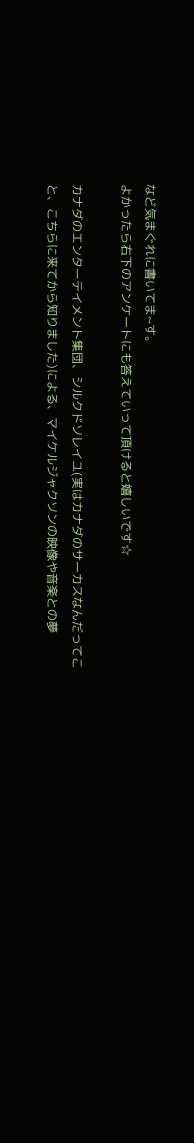など気まぐれに書いてま~す。
よかったら右下のアンケートにも答えていって頂けると嬉しいです☆

カナダのエンターテイメント集団、シルクドソレイユ(実はカナダのサーカスなんだってこと、こちらに来てから知りました)による、マイケルジャクソンの映像や音楽との夢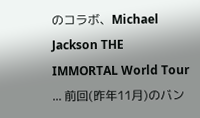のコラボ、Michael Jackson THE IMMORTAL World Tour ... 前回(昨年11月)のバン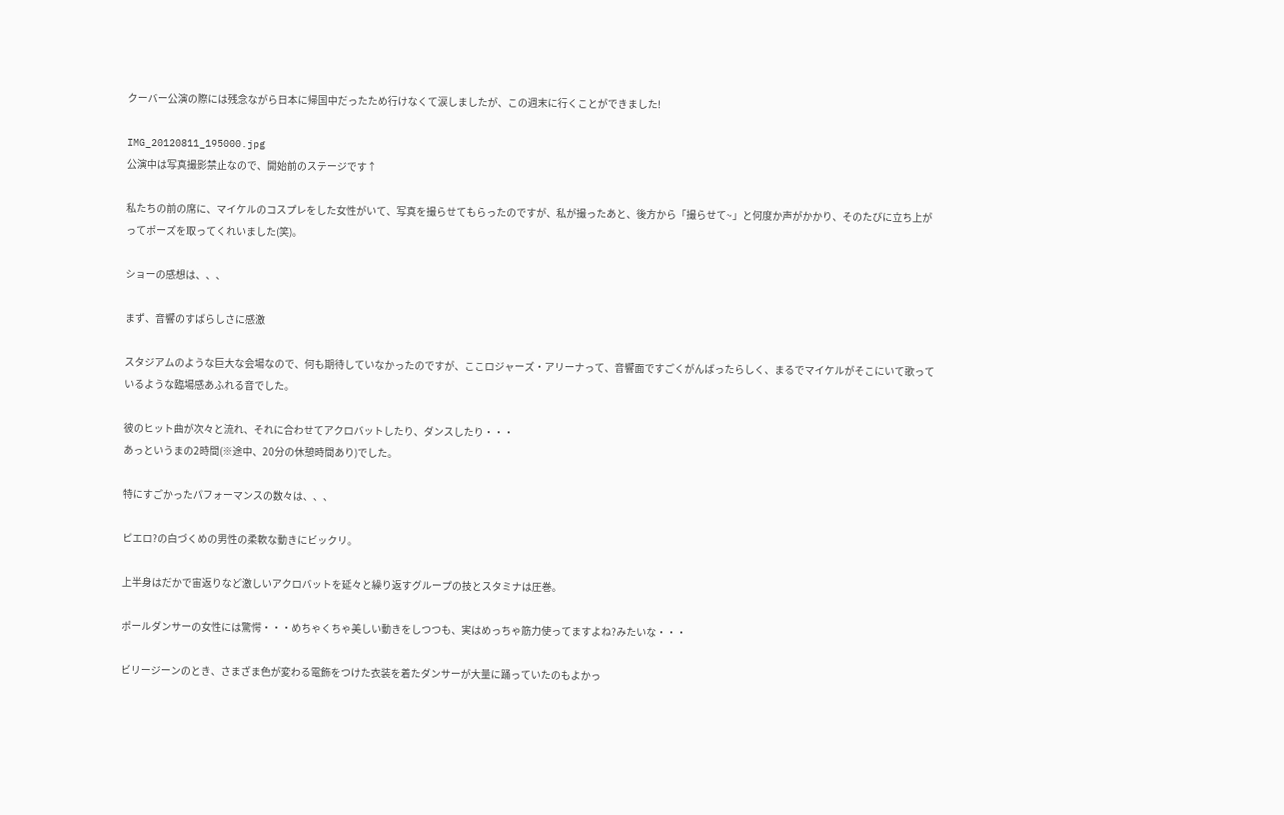クーバー公演の際には残念ながら日本に帰国中だったため行けなくて涙しましたが、この週末に行くことができました!

IMG_20120811_195000.jpg
公演中は写真撮影禁止なので、開始前のステージです↑

私たちの前の席に、マイケルのコスプレをした女性がいて、写真を撮らせてもらったのですが、私が撮ったあと、後方から「撮らせて~」と何度か声がかかり、そのたびに立ち上がってポーズを取ってくれいました(笑)。

ショーの感想は、、、

まず、音響のすばらしさに感激

スタジアムのような巨大な会場なので、何も期待していなかったのですが、ここロジャーズ・アリーナって、音響面ですごくがんばったらしく、まるでマイケルがそこにいて歌っているような臨場感あふれる音でした。

彼のヒット曲が次々と流れ、それに合わせてアクロバットしたり、ダンスしたり・・・
あっというまの2時間(※途中、20分の休憩時間あり)でした。

特にすごかったパフォーマンスの数々は、、、

ピエロ?の白づくめの男性の柔軟な動きにビックリ。

上半身はだかで宙返りなど激しいアクロバットを延々と繰り返すグループの技とスタミナは圧巻。

ポールダンサーの女性には驚愕・・・めちゃくちゃ美しい動きをしつつも、実はめっちゃ筋力使ってますよね?みたいな・・・

ビリージーンのとき、さまざま色が変わる電飾をつけた衣装を着たダンサーが大量に踊っていたのもよかっ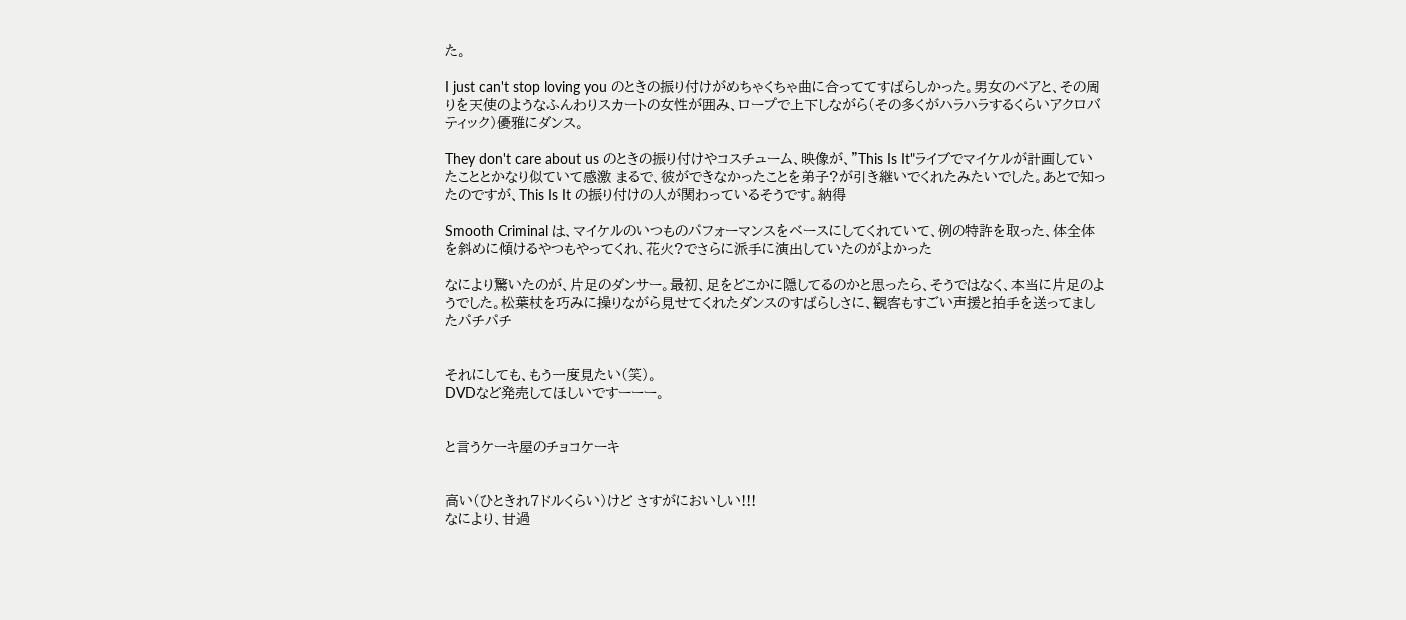た。

I just can't stop loving you のときの振り付けがめちゃくちゃ曲に合っててすばらしかった。男女のペアと、その周りを天使のようなふんわりスカートの女性が囲み、ロープで上下しながら(その多くがハラハラするくらいアクロバティック)優雅にダンス。

They don't care about us のときの振り付けやコスチューム、映像が、"This Is It"ライブでマイケルが計画していたこととかなり似ていて感激 まるで、彼ができなかったことを弟子?が引き継いでくれたみたいでした。あとで知ったのですが、This Is It の振り付けの人が関わっているそうです。納得

Smooth Criminal は、マイケルのいつものパフォーマンスをベースにしてくれていて、例の特許を取った、体全体を斜めに傾けるやつもやってくれ、花火?でさらに派手に演出していたのがよかった

なにより驚いたのが、片足のダンサー。最初、足をどこかに隠してるのかと思ったら、そうではなく、本当に片足のようでした。松葉杖を巧みに操りながら見せてくれたダンスのすばらしさに、観客もすごい声援と拍手を送ってましたパチパチ


それにしても、もう一度見たい(笑)。
DVDなど発売してほしいですーーー。


と言うケーキ屋のチョコケーキ


高い(ひときれ7ドルくらい)けど さすがにおいしい!!!
なにより、甘過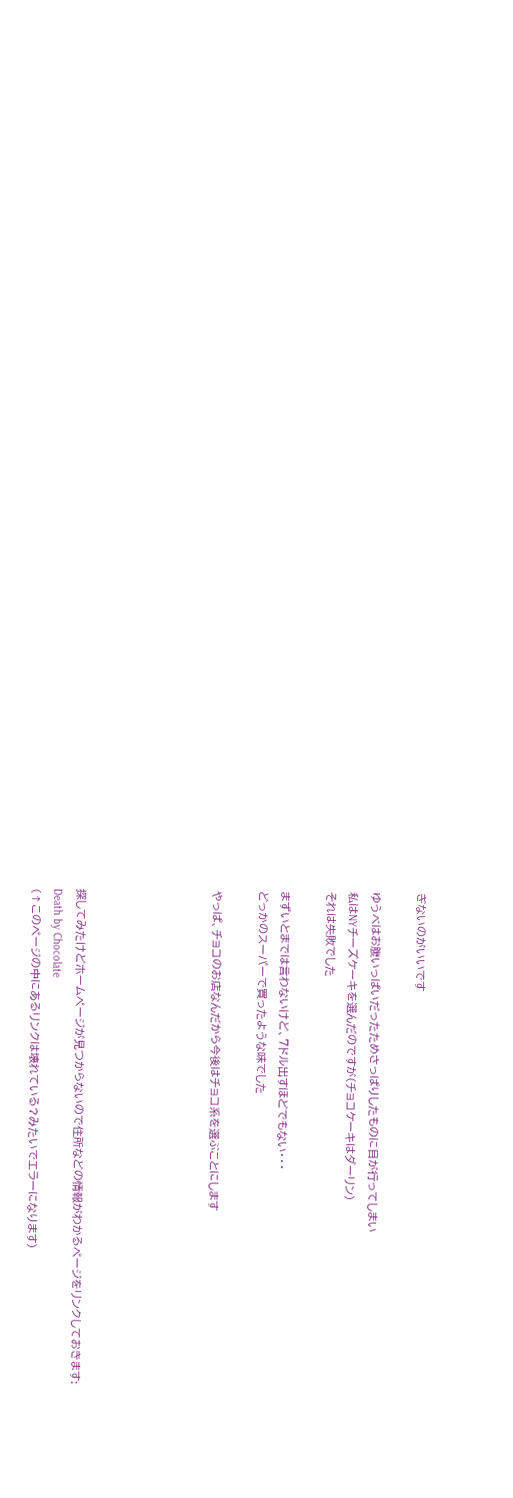ぎないのがいいです

ゆうべはお腹いっぱいだったためさっぱりしたものに目が行ってしまい
私はNYチーズケーキを選んだのですが(チョコケーキはダーリン)
それは失敗でした

まずいとまでは言わないけど、7ドル出すほどでもない・・・
どっかのスーパーで買ったような味でした

やっぱ、チョコのお店なんだから今後はチョコ系を選ぶことにします





探してみたけどホームページが見つからないので住所などの情報がわかるページをリンクしておきます:
Death by Chocolate
(↑このページの中にあるリンクは壊れている?みたいでエラーになります)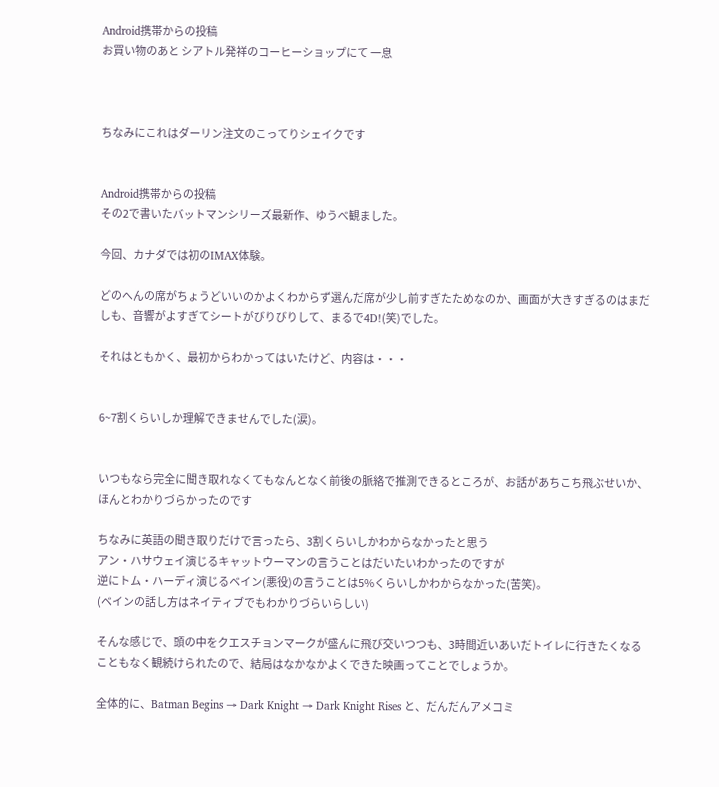Android携帯からの投稿
お買い物のあと シアトル発祥のコーヒーショップにて 一息



ちなみにこれはダーリン注文のこってりシェイクです


Android携帯からの投稿
その2で書いたバットマンシリーズ最新作、ゆうべ観ました。

今回、カナダでは初のIMAX体験。

どのへんの席がちょうどいいのかよくわからず選んだ席が少し前すぎたためなのか、画面が大きすぎるのはまだしも、音響がよすぎてシートがびりびりして、まるで4D!(笑)でした。

それはともかく、最初からわかってはいたけど、内容は・・・


6~7割くらいしか理解できませんでした(涙)。


いつもなら完全に聞き取れなくてもなんとなく前後の脈絡で推測できるところが、お話があちこち飛ぶせいか、ほんとわかりづらかったのです

ちなみに英語の聞き取りだけで言ったら、3割くらいしかわからなかったと思う
アン・ハサウェイ演じるキャットウーマンの言うことはだいたいわかったのですが
逆にトム・ハーディ演じるベイン(悪役)の言うことは5%くらいしかわからなかった(苦笑)。
(ベインの話し方はネイティブでもわかりづらいらしい)

そんな感じで、頭の中をクエスチョンマークが盛んに飛び交いつつも、3時間近いあいだトイレに行きたくなることもなく観続けられたので、結局はなかなかよくできた映画ってことでしょうか。

全体的に、Batman Begins → Dark Knight → Dark Knight Rises と、だんだんアメコミ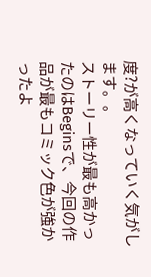度?が高くなっていく気がします。。
ストーリー性が最も高かったのはBeginsで、今回の作品が最もコミック色が強かったよ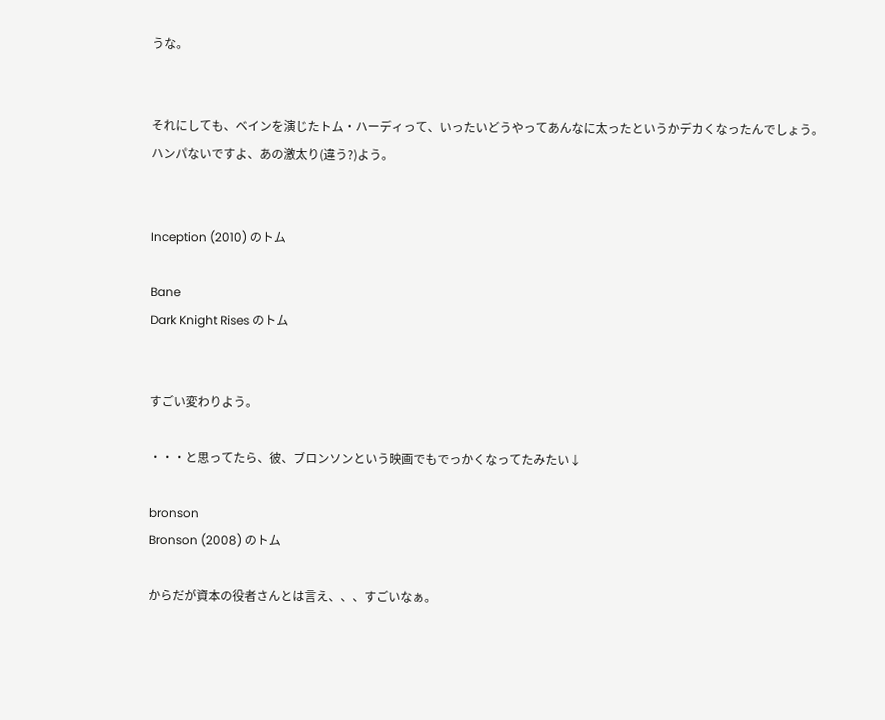うな。


それにしても、ベインを演じたトム・ハーディって、いったいどうやってあんなに太ったというかデカくなったんでしょう。
ハンパないですよ、あの激太り(違う?)よう。


Inception (2010) のトム

Bane
Dark Knight Rises のトム


すごい変わりよう。

・・・と思ってたら、彼、ブロンソンという映画でもでっかくなってたみたい↓

bronson
Bronson (2008) のトム

からだが資本の役者さんとは言え、、、すごいなぁ。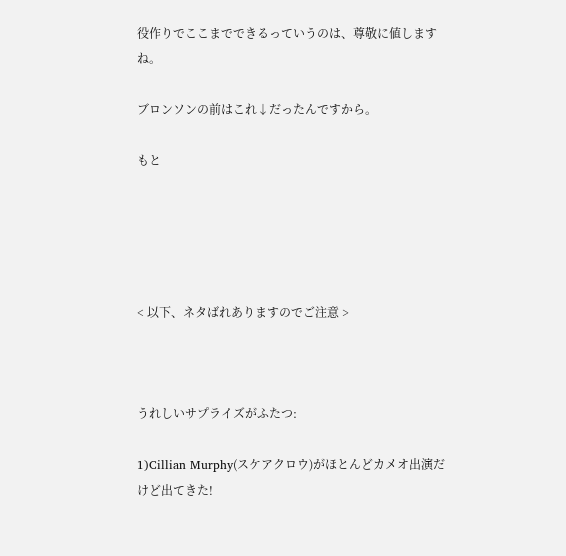役作りでここまでできるっていうのは、尊敬に値しますね。

ブロンソンの前はこれ↓だったんですから。

もと





< 以下、ネタばれありますのでご注意 >



うれしいサプライズがふたつ:

1)Cillian Murphy(スケアクロウ)がほとんどカメオ出演だけど出てきた!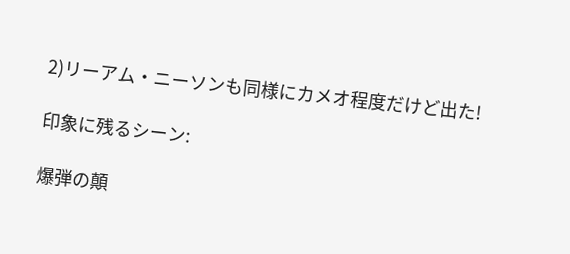2)リーアム・ニーソンも同様にカメオ程度だけど出た!

印象に残るシーン:

爆弾の顛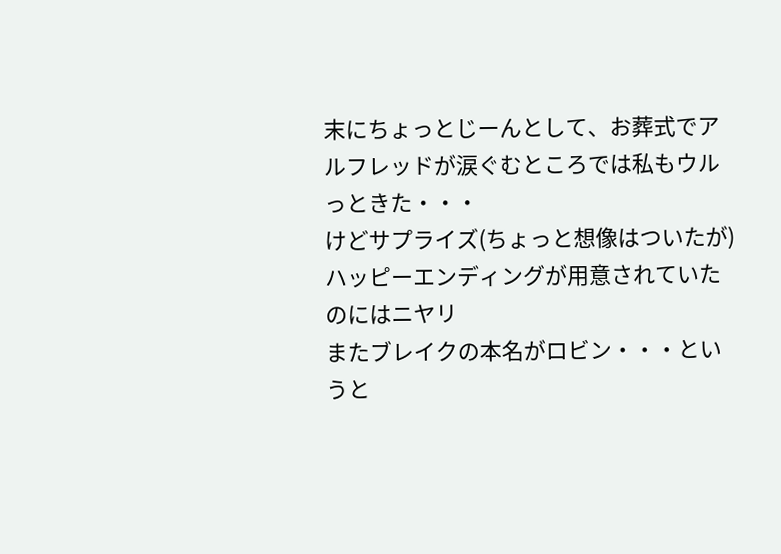末にちょっとじーんとして、お葬式でアルフレッドが涙ぐむところでは私もウルっときた・・・
けどサプライズ(ちょっと想像はついたが)ハッピーエンディングが用意されていたのにはニヤリ
またブレイクの本名がロビン・・・というと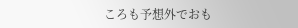ころも予想外でおも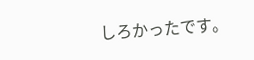しろかったです。